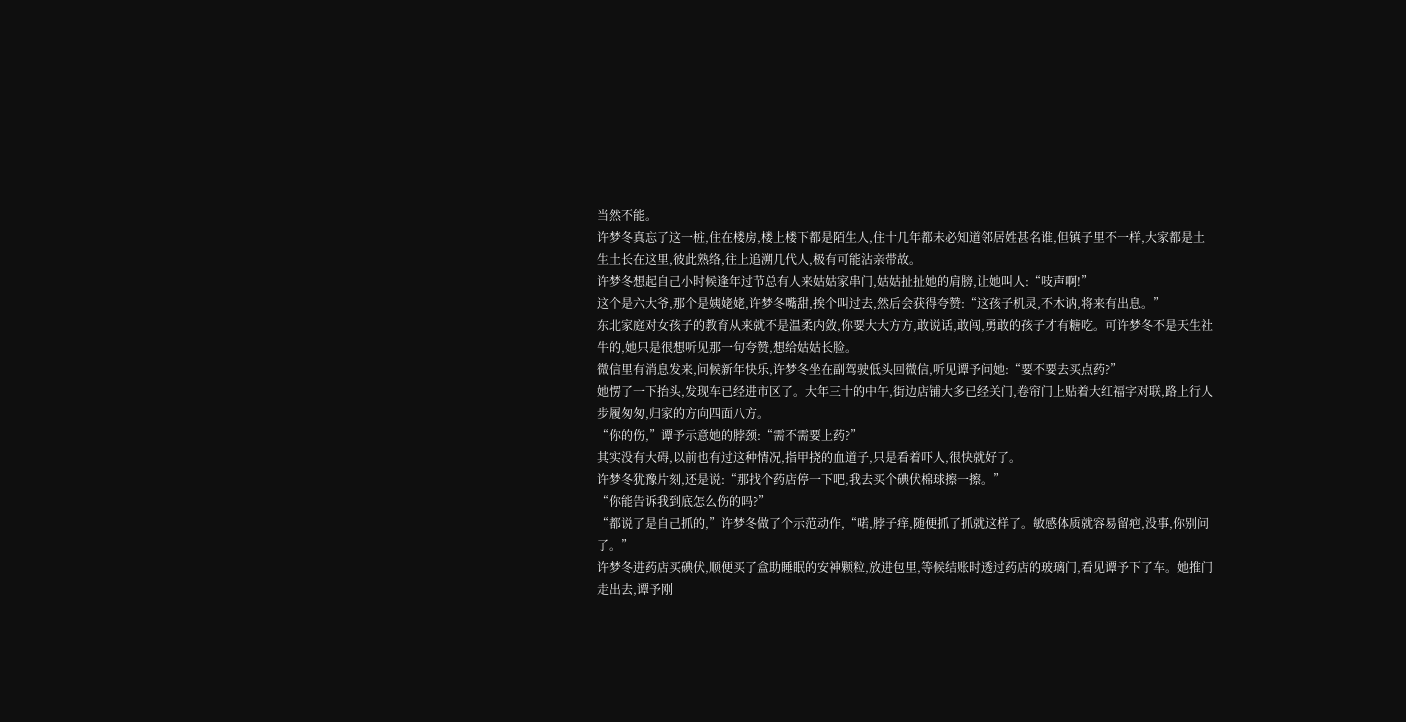当然不能。
许梦冬真忘了这一桩,住在楼房,楼上楼下都是陌生人,住十几年都未必知道邻居姓甚名谁,但镇子里不一样,大家都是土生土长在这里,彼此熟络,往上追溯几代人,极有可能沾亲带故。
许梦冬想起自己小时候逢年过节总有人来姑姑家串门,姑姑扯扯她的肩膀,让她叫人:“吱声啊!”
这个是六大爷,那个是姨姥姥,许梦冬嘴甜,挨个叫过去,然后会获得夸赞:“这孩子机灵,不木讷,将来有出息。”
东北家庭对女孩子的教育从来就不是温柔内敛,你要大大方方,敢说话,敢闯,勇敢的孩子才有糖吃。可许梦冬不是天生社牛的,她只是很想听见那一句夸赞,想给姑姑长脸。
微信里有消息发来,问候新年快乐,许梦冬坐在副驾驶低头回微信,听见谭予问她:“要不要去买点药?”
她愣了一下抬头,发现车已经进市区了。大年三十的中午,街边店铺大多已经关门,卷帘门上贴着大红福字对联,路上行人步履匆匆,归家的方向四面八方。
“你的伤,”谭予示意她的脖颈:“需不需要上药?”
其实没有大碍,以前也有过这种情况,指甲挠的血道子,只是看着吓人,很快就好了。
许梦冬犹豫片刻,还是说:“那找个药店停一下吧,我去买个碘伏棉球擦一擦。”
“你能告诉我到底怎么伤的吗?”
“都说了是自己抓的,”许梦冬做了个示范动作,“喏,脖子痒,随便抓了抓就这样了。敏感体质就容易留疤,没事,你别问了。”
许梦冬进药店买碘伏,顺便买了盒助睡眠的安神颗粒,放进包里,等候结账时透过药店的玻璃门,看见谭予下了车。她推门走出去,谭予刚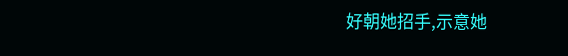好朝她招手,示意她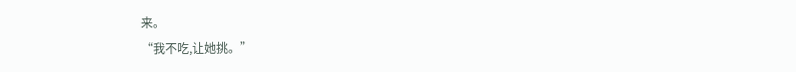来。
“我不吃,让她挑。”